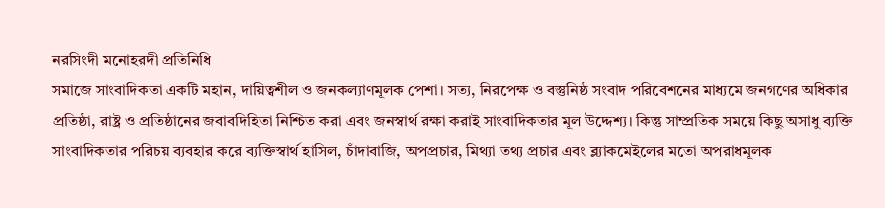নরসিংদী মনোহরদী প্রতিনিধি
সমাজে সাংবাদিকতা একটি মহান, দায়িত্বশীল ও জনকল্যাণমূলক পেশা। সত্য, নিরপেক্ষ ও বস্তুনিষ্ঠ সংবাদ পরিবেশনের মাধ্যমে জনগণের অধিকার প্রতিষ্ঠা, রাষ্ট্র ও প্রতিষ্ঠানের জবাবদিহিতা নিশ্চিত করা এবং জনস্বার্থ রক্ষা করাই সাংবাদিকতার মূল উদ্দেশ্য। কিন্তু সাম্প্রতিক সময়ে কিছু অসাধু ব্যক্তি সাংবাদিকতার পরিচয় ব্যবহার করে ব্যক্তিস্বার্থ হাসিল, চাঁদাবাজি, অপপ্রচার, মিথ্যা তথ্য প্রচার এবং ব্ল্যাকমেইলের মতো অপরাধমূলক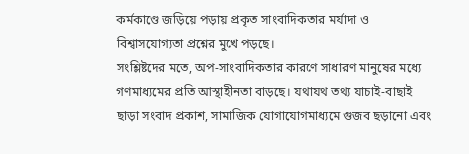কর্মকাণ্ডে জড়িয়ে পড়ায় প্রকৃত সাংবাদিকতার মর্যাদা ও বিশ্বাসযোগ্যতা প্রশ্নের মুখে পড়ছে।
সংশ্লিষ্টদের মতে, অপ-সাংবাদিকতার কারণে সাধারণ মানুষের মধ্যে গণমাধ্যমের প্রতি আস্থাহীনতা বাড়ছে। যথাযথ তথ্য যাচাই-বাছাই ছাড়া সংবাদ প্রকাশ, সামাজিক যোগাযোগমাধ্যমে গুজব ছড়ানো এবং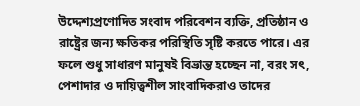উদ্দেশ্যপ্রণোদিত সংবাদ পরিবেশন ব্যক্তি, প্রতিষ্ঠান ও রাষ্ট্রের জন্য ক্ষতিকর পরিস্থিতি সৃষ্টি করতে পারে। এর ফলে শুধু সাধারণ মানুষই বিভ্রান্ত হচ্ছেন না, বরং সৎ, পেশাদার ও দায়িত্বশীল সাংবাদিকরাও তাদের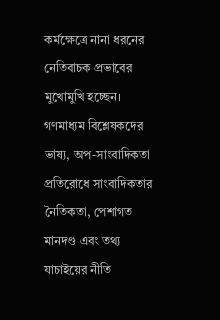কর্মক্ষেত্রে নানা ধরনের নেতিবাচক প্রভাবের মুখোমুখি হচ্ছেন।
গণমাধ্যম বিশ্লেষকদের ভাষ্য, অপ-সাংবাদিকতা প্রতিরোধে সাংবাদিকতার নৈতিকতা, পেশাগত মানদণ্ড এবং তথ্য যাচাইয়ের নীতি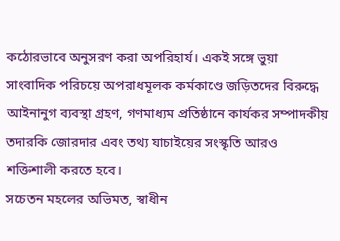কঠোরভাবে অনুসরণ করা অপরিহার্য। একই সঙ্গে ভুয়া সাংবাদিক পরিচয়ে অপরাধমূলক কর্মকাণ্ডে জড়িতদের বিরুদ্ধে আইনানুগ ব্যবস্থা গ্রহণ, গণমাধ্যম প্রতিষ্ঠানে কার্যকর সম্পাদকীয় তদারকি জোরদার এবং তথ্য যাচাইয়ের সংস্কৃতি আরও শক্তিশালী করতে হবে।
সচেতন মহলের অভিমত, স্বাধীন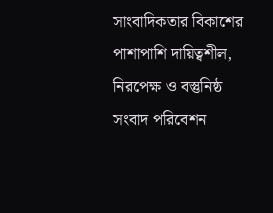সাংবাদিকতার বিকাশের পাশাপাশি দায়িত্বশীল, নিরপেক্ষ ও বস্তুনিষ্ঠ সংবাদ পরিবেশন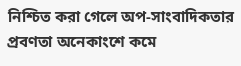নিশ্চিত করা গেলে অপ-সাংবাদিকতার প্রবণতা অনেকাংশে কমে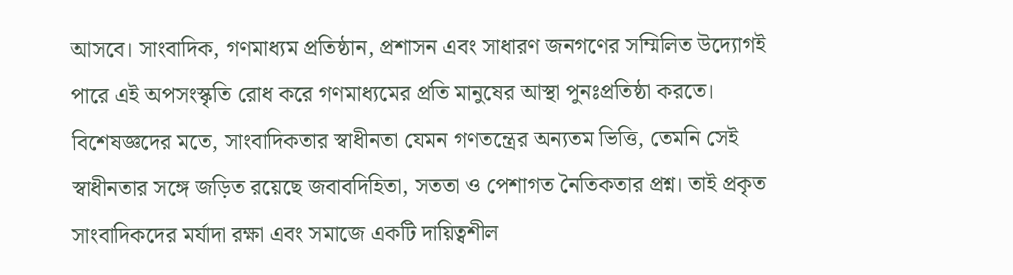আসবে। সাংবাদিক, গণমাধ্যম প্রতিষ্ঠান, প্রশাসন এবং সাধারণ জনগণের সম্মিলিত উদ্যোগই পারে এই অপসংস্কৃতি রোধ করে গণমাধ্যমের প্রতি মানুষের আস্থা পুনঃপ্রতিষ্ঠা করতে।
বিশেষজ্ঞদের মতে, সাংবাদিকতার স্বাধীনতা যেমন গণতন্ত্রের অন্যতম ভিত্তি, তেমনি সেই স্বাধীনতার সঙ্গে জড়িত রয়েছে জবাবদিহিতা, সততা ও পেশাগত নৈতিকতার প্রশ্ন। তাই প্রকৃত সাংবাদিকদের মর্যাদা রক্ষা এবং সমাজে একটি দায়িত্বশীল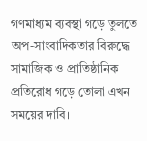গণমাধ্যম ব্যবস্থা গড়ে তুলতে অপ-সাংবাদিকতার বিরুদ্ধে সামাজিক ও প্রাতিষ্ঠানিক প্রতিরোধ গড়ে তোলা এখন সময়ের দাবি।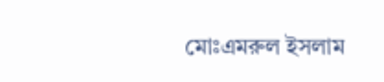মোঃএমরুল ইসলাম